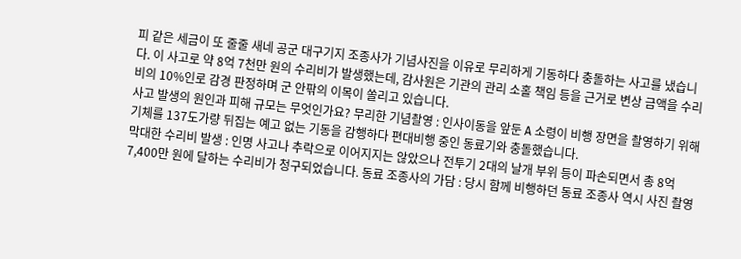피 같은 세금이 또 줄줄 새네 공군 대구기지 조종사가 기념사진을 이유로 무리하게 기동하다 충돌하는 사고를 냈습니다. 이 사고로 약 8억 7천만 원의 수리비가 발생했는데, 감사원은 기관의 관리 소홀 책임 등을 근거로 변상 금액을 수리비의 10%인로 감경 판정하며 군 안팎의 이목이 쏠리고 있습니다.
사고 발생의 원인과 피해 규모는 무엇인가요? 무리한 기념촬영 : 인사이동을 앞둔 A 소령이 비행 장면을 촬영하기 위해 기체를 137도가량 뒤집는 예고 없는 기동을 감행하다 편대비행 중인 동료기와 충돌했습니다.
막대한 수리비 발생 : 인명 사고나 추락으로 이어지지는 않았으나 전투기 2대의 날개 부위 등이 파손되면서 총 8억 7,400만 원에 달하는 수리비가 청구되었습니다. 동료 조종사의 가담 : 당시 함께 비행하던 동료 조종사 역시 사진 촬영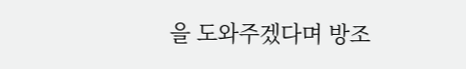을 도와주겠다며 방조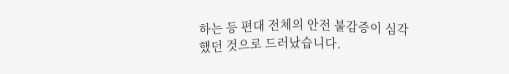하는 등 편대 전체의 안전 불감증이 심각했던 것으로 드러났습니다.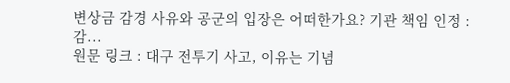변상금 감경 사유와 공군의 입장은 어떠한가요? 기관 책임 인정 : 감...
원문 링크 : 대구 전투기 사고, 이유는 기념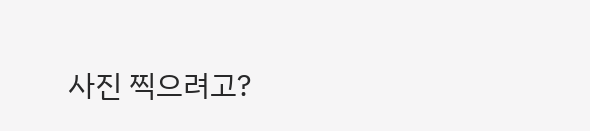사진 찍으려고?